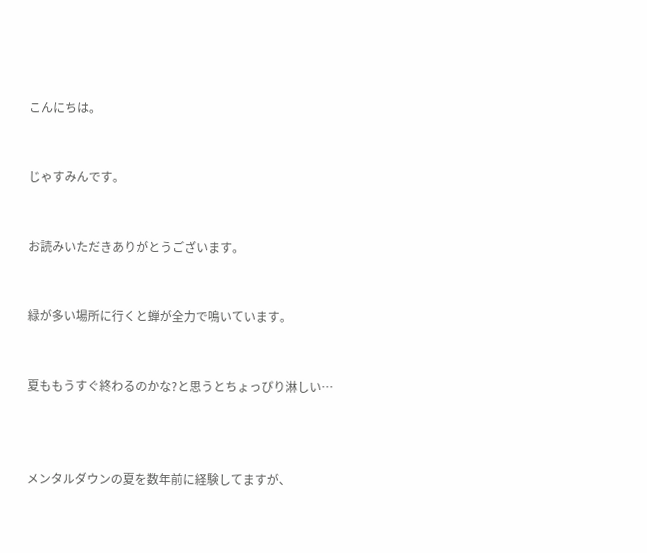こんにちは。


じゃすみんです。


お読みいただきありがとうございます。


緑が多い場所に行くと蝉が全力で鳴いています。


夏ももうすぐ終わるのかな?と思うとちょっぴり淋しい…



メンタルダウンの夏を数年前に経験してますが、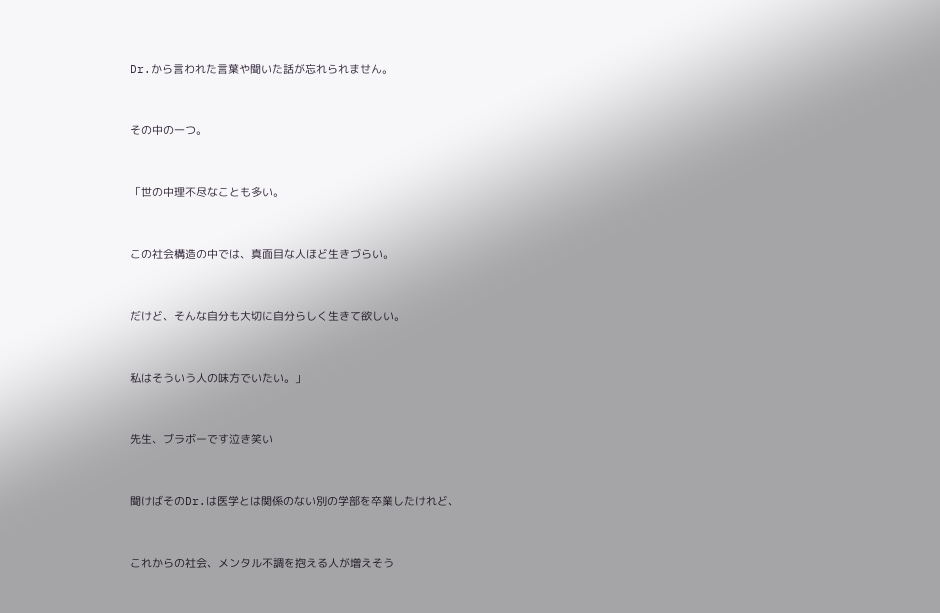Dr.から言われた言葉や聞いた話が忘れられません。


その中の一つ。


「世の中理不尽なことも多い。


この社会構造の中では、真面目な人ほど生きづらい。


だけど、そんな自分も大切に自分らしく生きて欲しい。


私はそういう人の味方でいたい。」


先生、ブラボーです泣き笑い


聞けばそのDr.は医学とは関係のない別の学部を卒業したけれど、


これからの社会、メンタル不調を抱える人が増えそう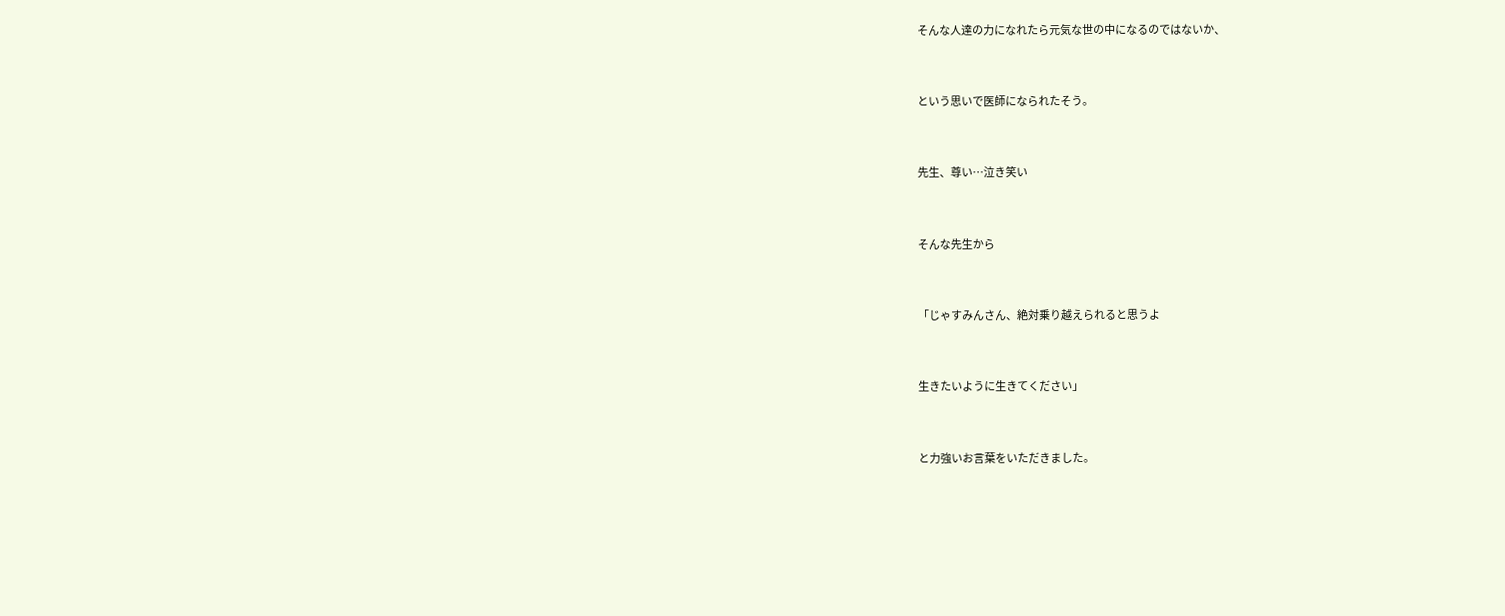そんな人達の力になれたら元気な世の中になるのではないか、


という思いで医師になられたそう。


先生、尊い…泣き笑い


そんな先生から


「じゃすみんさん、絶対乗り越えられると思うよ


生きたいように生きてください」


と力強いお言葉をいただきました。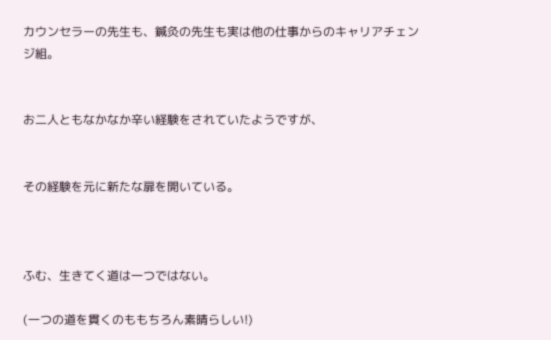カウンセラーの先生も、鍼灸の先生も実は他の仕事からのキャリアチェンジ組。


お二人ともなかなか辛い経験をされていたようですが、


その経験を元に新たな扉を開いている。



ふむ、生きてく道は一つではない。

(一つの道を貫くのももちろん素晴らしい!)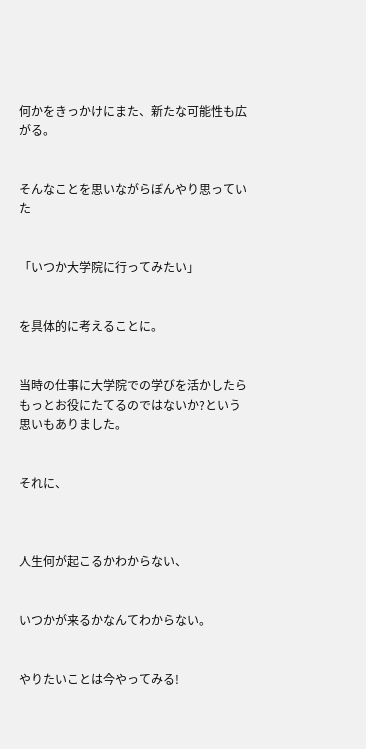何かをきっかけにまた、新たな可能性も広がる。


そんなことを思いながらぼんやり思っていた


「いつか大学院に行ってみたい」


を具体的に考えることに。


当時の仕事に大学院での学びを活かしたらもっとお役にたてるのではないか?という思いもありました。


それに、



人生何が起こるかわからない、


いつかが来るかなんてわからない。


やりたいことは今やってみる!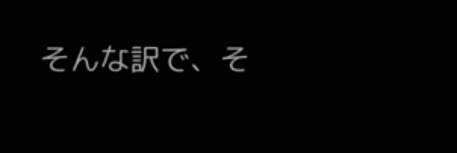そんな訳で、そ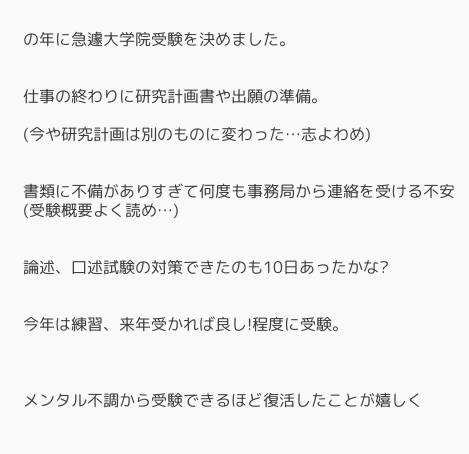の年に急遽大学院受験を決めました。


仕事の終わりに研究計画書や出願の準備。

(今や研究計画は別のものに変わった…志よわめ)


書類に不備がありすぎて何度も事務局から連絡を受ける不安(受験概要よく読め…)


論述、口述試験の対策できたのも10日あったかな?


今年は練習、来年受かれば良し!程度に受験。



メンタル不調から受験できるほど復活したことが嬉しく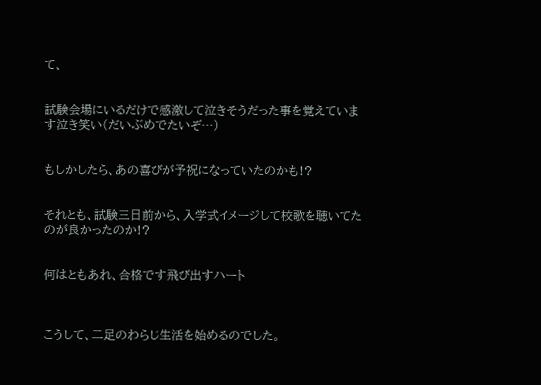て、


試験会場にいるだけで感激して泣きそうだった事を覚えています泣き笑い(だいぶめでたいぞ…)


もしかしたら、あの喜びが予祝になっていたのかも!?


それとも、試験三日前から、入学式イメージして校歌を聴いてたのが良かったのか!?


何はともあれ、合格です飛び出すハート



こうして、二足のわらじ生活を始めるのでした。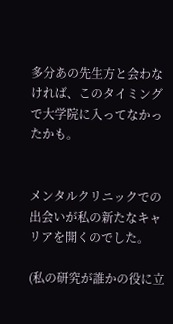多分あの先生方と会わなければ、このタイミングで大学院に入ってなかったかも。


メンタルクリニックでの出会いが私の新たなキャリアを開くのでした。

(私の研究が誰かの役に立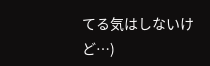てる気はしないけど…)